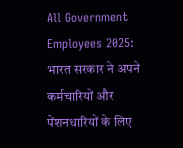All Government Employees 2025: भारत सरकार ने अपने कर्मचारियों और पेंशनधारियों के लिए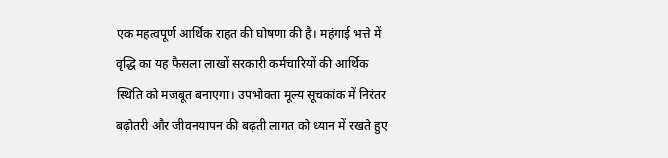एक महत्वपूर्ण आर्थिक राहत की घोषणा की है। महंगाई भत्ते में वृद्धि का यह फैसला लाखों सरकारी कर्मचारियों की आर्थिक स्थिति को मजबूत बनाएगा। उपभोक्ता मूल्य सूचकांक में निरंतर बढ़ोतरी और जीवनयापन की बढ़ती लागत को ध्यान में रखते हुए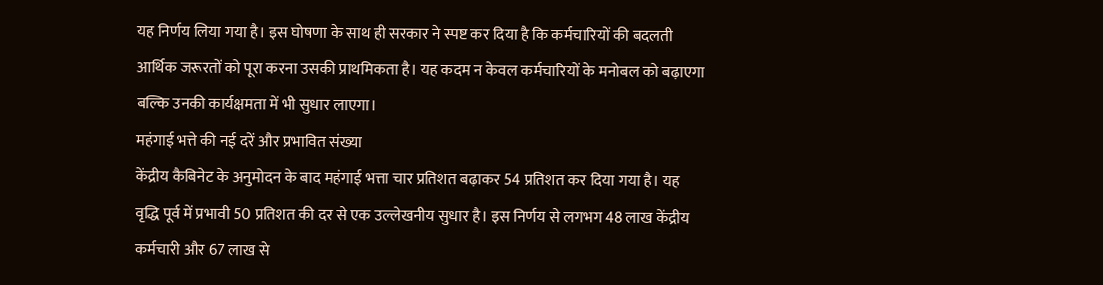यह निर्णय लिया गया है। इस घोषणा के साथ ही सरकार ने स्पष्ट कर दिया है कि कर्मचारियों की बदलती आर्थिक जरूरतों को पूरा करना उसकी प्राथमिकता है। यह कदम न केवल कर्मचारियों के मनोबल को बढ़ाएगा बल्कि उनकी कार्यक्षमता में भी सुधार लाएगा।
महंगाई भत्ते की नई दरें और प्रभावित संख्या
केंद्रीय कैबिनेट के अनुमोदन के बाद महंगाई भत्ता चार प्रतिशत बढ़ाकर 54 प्रतिशत कर दिया गया है। यह वृद्धि पूर्व में प्रभावी 50 प्रतिशत की दर से एक उल्लेखनीय सुधार है। इस निर्णय से लगभग 48 लाख केंद्रीय कर्मचारी और 67 लाख से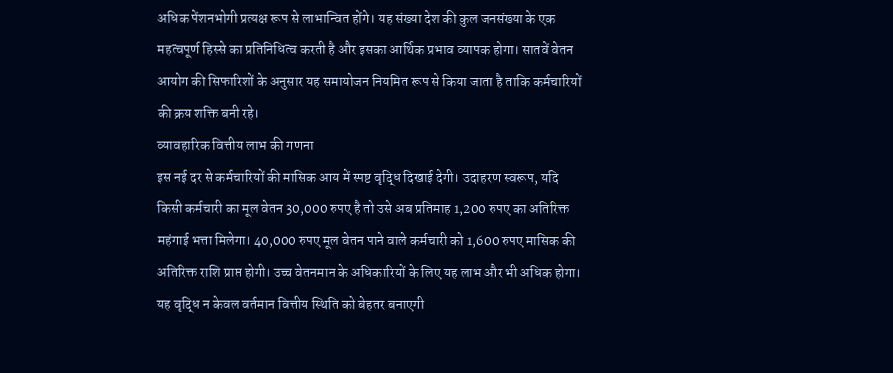अधिक पेंशनभोगी प्रत्यक्ष रूप से लाभान्वित होंगे। यह संख्या देश की कुल जनसंख्या के एक महत्वपूर्ण हिस्से का प्रतिनिधित्व करती है और इसका आर्थिक प्रभाव व्यापक होगा। सातवें वेतन आयोग की सिफारिशों के अनुसार यह समायोजन नियमित रूप से किया जाता है ताकि कर्मचारियों की क्रय शक्ति बनी रहे।
व्यावहारिक वित्तीय लाभ की गणना
इस नई दर से कर्मचारियों की मासिक आय में स्पष्ट वृद्धि दिखाई देगी। उदाहरण स्वरूप, यदि किसी कर्मचारी का मूल वेतन 30,000 रुपए है तो उसे अब प्रतिमाह 1,200 रुपए का अतिरिक्त महंगाई भत्ता मिलेगा। 40,000 रुपए मूल वेतन पाने वाले कर्मचारी को 1,600 रुपए मासिक की अतिरिक्त राशि प्राप्त होगी। उच्च वेतनमान के अधिकारियों के लिए यह लाभ और भी अधिक होगा। यह वृद्धि न केवल वर्तमान वित्तीय स्थिति को बेहतर बनाएगी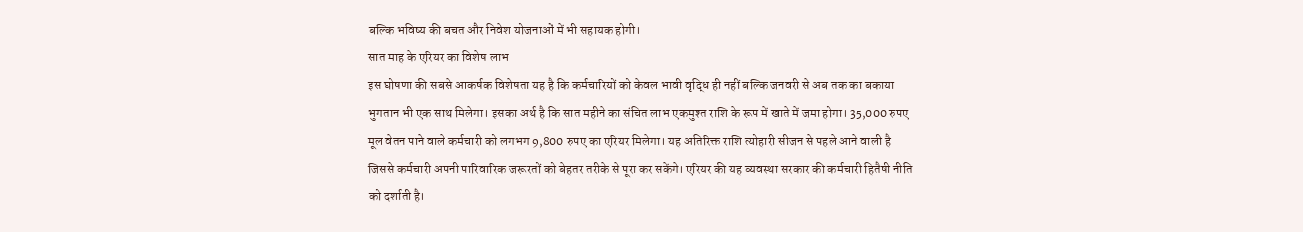बल्कि भविष्य की बचत और निवेश योजनाओं में भी सहायक होगी।
सात माह के एरियर का विशेष लाभ
इस घोषणा की सबसे आकर्षक विशेषता यह है कि कर्मचारियों को केवल भावी वृद्धि ही नहीं बल्कि जनवरी से अब तक का बकाया भुगतान भी एक साथ मिलेगा। इसका अर्थ है कि सात महीने का संचित लाभ एकमुश्त राशि के रूप में खाते में जमा होगा। 35,000 रुपए मूल वेतन पाने वाले कर्मचारी को लगभग 9,800 रुपए का एरियर मिलेगा। यह अतिरिक्त राशि त्योहारी सीजन से पहले आने वाली है जिससे कर्मचारी अपनी पारिवारिक जरूरतों को बेहतर तरीके से पूरा कर सकेंगे। एरियर की यह व्यवस्था सरकार की कर्मचारी हितैषी नीति को दर्शाती है।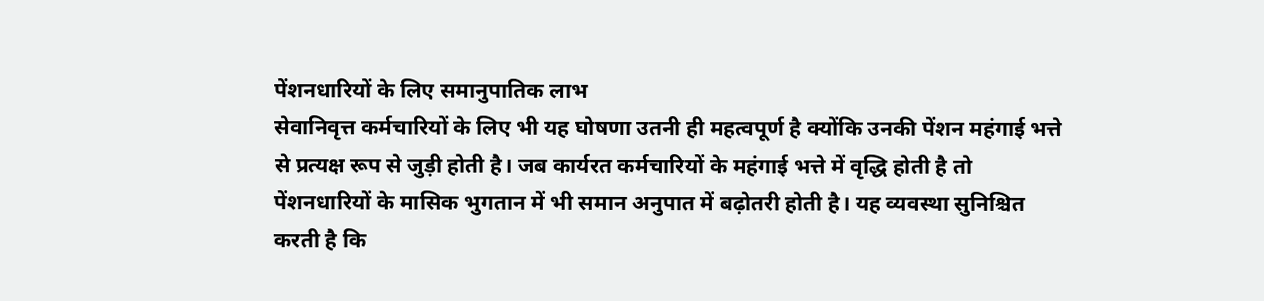पेंशनधारियों के लिए समानुपातिक लाभ
सेवानिवृत्त कर्मचारियों के लिए भी यह घोषणा उतनी ही महत्वपूर्ण है क्योंकि उनकी पेंशन महंगाई भत्ते से प्रत्यक्ष रूप से जुड़ी होती है। जब कार्यरत कर्मचारियों के महंगाई भत्ते में वृद्धि होती है तो पेंशनधारियों के मासिक भुगतान में भी समान अनुपात में बढ़ोतरी होती है। यह व्यवस्था सुनिश्चित करती है कि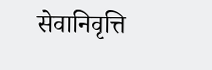सेवानिवृत्ति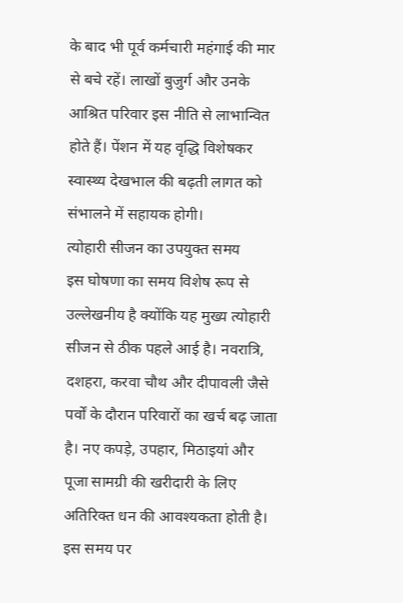के बाद भी पूर्व कर्मचारी महंगाई की मार से बचे रहें। लाखों बुजुर्ग और उनके आश्रित परिवार इस नीति से लाभान्वित होते हैं। पेंशन में यह वृद्धि विशेषकर स्वास्थ्य देखभाल की बढ़ती लागत को संभालने में सहायक होगी।
त्योहारी सीजन का उपयुक्त समय
इस घोषणा का समय विशेष रूप से उल्लेखनीय है क्योंकि यह मुख्य त्योहारी सीजन से ठीक पहले आई है। नवरात्रि, दशहरा, करवा चौथ और दीपावली जैसे पर्वों के दौरान परिवारों का खर्च बढ़ जाता है। नए कपड़े, उपहार, मिठाइयां और पूजा सामग्री की खरीदारी के लिए अतिरिक्त धन की आवश्यकता होती है। इस समय पर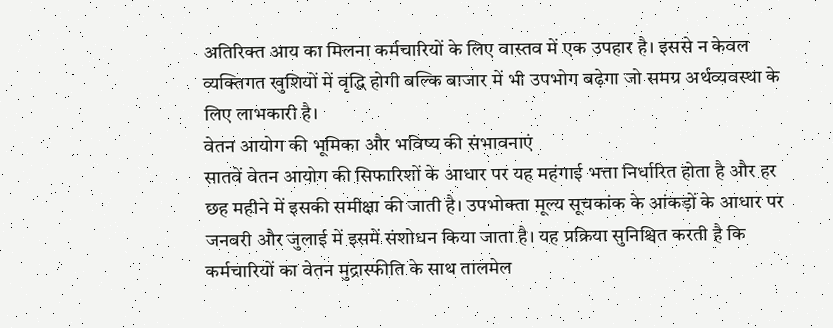अतिरिक्त आय का मिलना कर्मचारियों के लिए वास्तव में एक उपहार है। इससे न केवल व्यक्तिगत खुशियों में वृद्धि होगी बल्कि बाजार में भी उपभोग बढ़ेगा जो समग्र अर्थव्यवस्था के लिए लाभकारी है।
वेतन आयोग की भूमिका और भविष्य की संभावनाएं
सातवें वेतन आयोग की सिफारिशों के आधार पर यह महंगाई भत्ता निर्धारित होता है और हर छह महीने में इसकी समीक्षा की जाती है। उपभोक्ता मूल्य सूचकांक के आंकड़ों के आधार पर जनवरी और जुलाई में इसमें संशोधन किया जाता है। यह प्रक्रिया सुनिश्चित करती है कि कर्मचारियों का वेतन मुद्रास्फीति के साथ तालमेल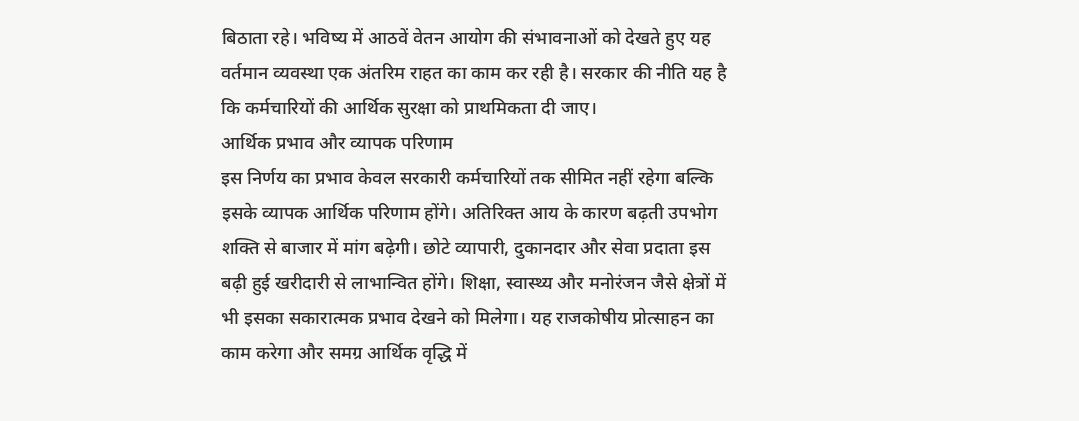बिठाता रहे। भविष्य में आठवें वेतन आयोग की संभावनाओं को देखते हुए यह वर्तमान व्यवस्था एक अंतरिम राहत का काम कर रही है। सरकार की नीति यह है कि कर्मचारियों की आर्थिक सुरक्षा को प्राथमिकता दी जाए।
आर्थिक प्रभाव और व्यापक परिणाम
इस निर्णय का प्रभाव केवल सरकारी कर्मचारियों तक सीमित नहीं रहेगा बल्कि इसके व्यापक आर्थिक परिणाम होंगे। अतिरिक्त आय के कारण बढ़ती उपभोग शक्ति से बाजार में मांग बढ़ेगी। छोटे व्यापारी, दुकानदार और सेवा प्रदाता इस बढ़ी हुई खरीदारी से लाभान्वित होंगे। शिक्षा, स्वास्थ्य और मनोरंजन जैसे क्षेत्रों में भी इसका सकारात्मक प्रभाव देखने को मिलेगा। यह राजकोषीय प्रोत्साहन का काम करेगा और समग्र आर्थिक वृद्धि में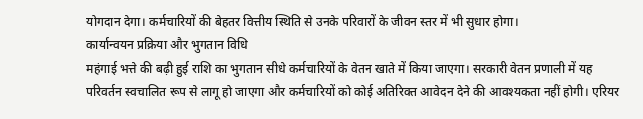योगदान देगा। कर्मचारियों की बेहतर वित्तीय स्थिति से उनके परिवारों के जीवन स्तर में भी सुधार होगा।
कार्यान्वयन प्रक्रिया और भुगतान विधि
महंगाई भत्ते की बढ़ी हुई राशि का भुगतान सीधे कर्मचारियों के वेतन खाते में किया जाएगा। सरकारी वेतन प्रणाली में यह परिवर्तन स्वचालित रूप से लागू हो जाएगा और कर्मचारियों को कोई अतिरिक्त आवेदन देने की आवश्यकता नहीं होगी। एरियर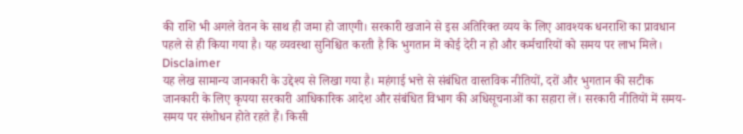की राशि भी अगले वेतन के साथ ही जमा हो जाएगी। सरकारी खजाने से इस अतिरिक्त व्यय के लिए आवश्यक धनराशि का प्रावधान पहले से ही किया गया है। यह व्यवस्था सुनिश्चित करती है कि भुगतान में कोई देरी न हो और कर्मचारियों को समय पर लाभ मिले।
Disclaimer
यह लेख सामान्य जानकारी के उद्देश्य से लिखा गया है। महंगाई भत्ते से संबंधित वास्तविक नीतियों, दरों और भुगतान की सटीक जानकारी के लिए कृपया सरकारी आधिकारिक आदेश और संबंधित विभाग की अधिसूचनाओं का सहारा लें। सरकारी नीतियों में समय-समय पर संशोधन होते रहते हैं। किसी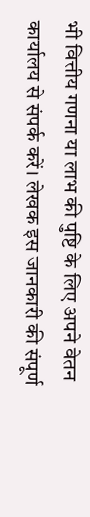भी वित्तीय गणना या लाभ की पुष्टि के लिए अपने वेतन कार्यालय से संपर्क करें। लेखक इस जानकारी की संपूर्ण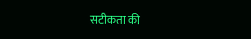सटीकता की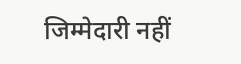जिम्मेदारी नहीं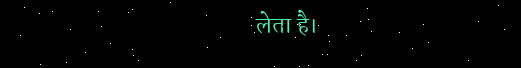लेता है।